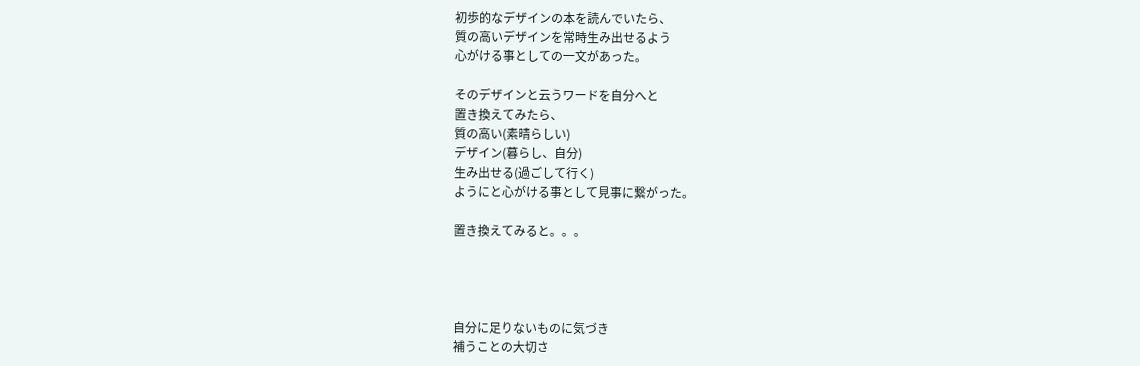初歩的なデザインの本を読んでいたら、
質の高いデザインを常時生み出せるよう
心がける事としての一文があった。

そのデザインと云うワードを自分へと
置き換えてみたら、
質の高い(素晴らしい)
デザイン(暮らし、自分)
生み出せる(過ごして行く)
ようにと心がける事として見事に繋がった。

置き換えてみると。。。




自分に足りないものに気づき
補うことの大切さ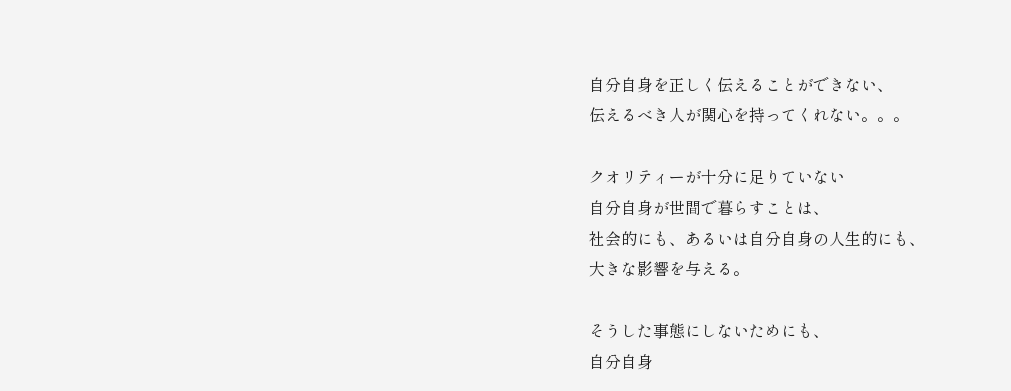自分自身を正しく伝えることができない、
伝えるべき人が関心を持ってくれない。。。

クオリティーが十分に足りていない
自分自身が世間で暮らすことは、
社会的にも、あるいは自分自身の人生的にも、
大きな影響を与える。

そうした事態にしないためにも、
自分自身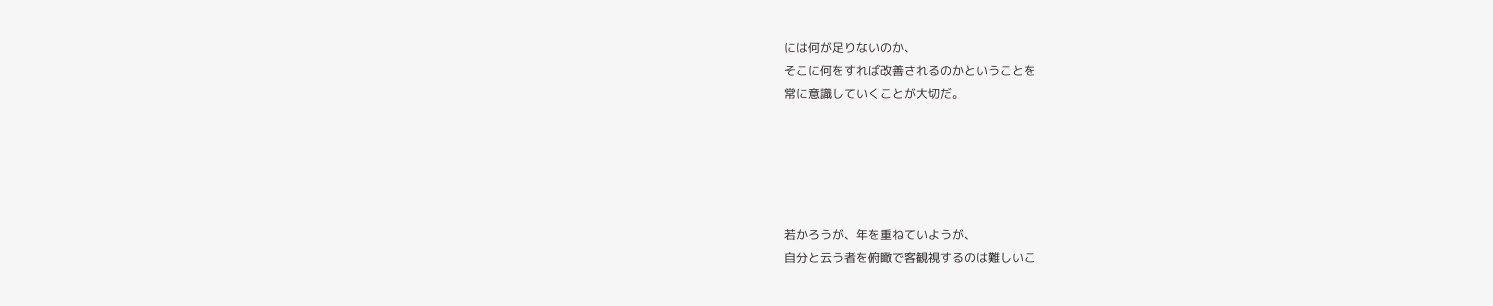には何が足りないのか、
そこに何をすれば改善されるのかということを
常に意識していくことが大切だ。





若かろうが、年を重ねていようが、
自分と云う者を俯瞰で客観視するのは難しいこ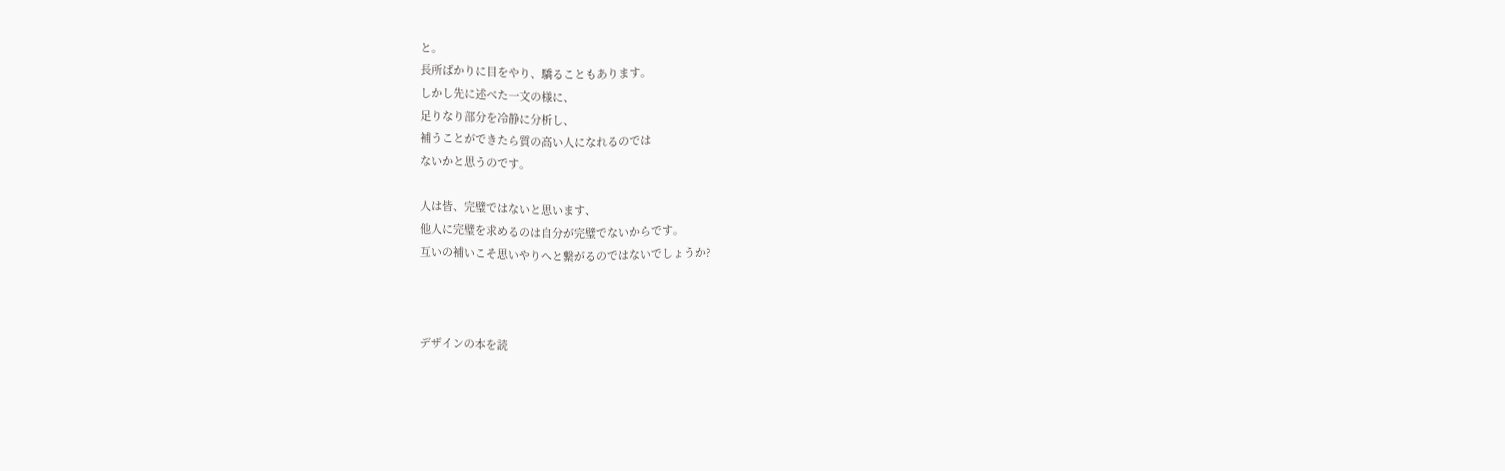と。
長所ばかりに目をやり、驕ることもあります。
しかし先に述べた一文の様に、
足りなり部分を冷静に分析し、
補うことができたら質の高い人になれるのでは
ないかと思うのです。

人は皆、完璧ではないと思います、
他人に完璧を求めるのは自分が完璧でないからです。
互いの補いこそ思いやりへと繋がるのではないでしょうか?



デザインの本を読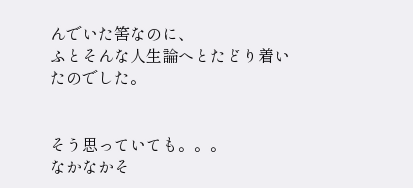んでいた筈なのに、
ふとそんな人生論へとたどり着いたのでした。


そう思っていても。。。
なかなかそ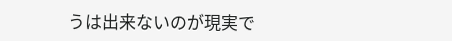うは出来ないのが現実で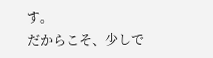す。
だからこそ、少しで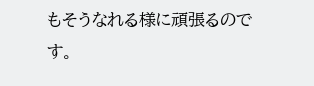もそうなれる様に頑張るのです。